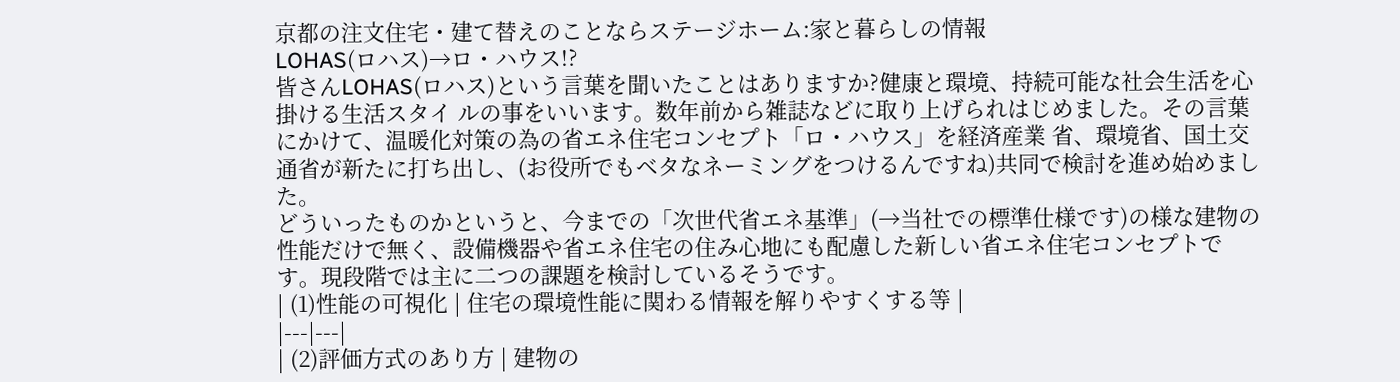京都の注文住宅・建て替えのことならステージホーム:家と暮らしの情報
LOHAS(ロハス)→ロ・ハウス!?
皆さんLOHAS(ロハス)という言葉を聞いたことはありますか?健康と環境、持続可能な社会生活を心掛ける生活スタイ ルの事をいいます。数年前から雑誌などに取り上げられはじめました。その言葉にかけて、温暖化対策の為の省エネ住宅コンセプト「ロ・ハウス」を経済産業 省、環境省、国土交通省が新たに打ち出し、(お役所でもベタなネーミングをつけるんですね)共同で検討を進め始めました。
どういったものかというと、今までの「次世代省エネ基準」(→当社での標準仕様です)の様な建物の性能だけで無く、設備機器や省エネ住宅の住み心地にも配慮した新しい省エネ住宅コンセプトです。現段階では主に二つの課題を検討しているそうです。
| (1)性能の可視化 | 住宅の環境性能に関わる情報を解りやすくする等 |
|---|---|
| (2)評価方式のあり方 | 建物の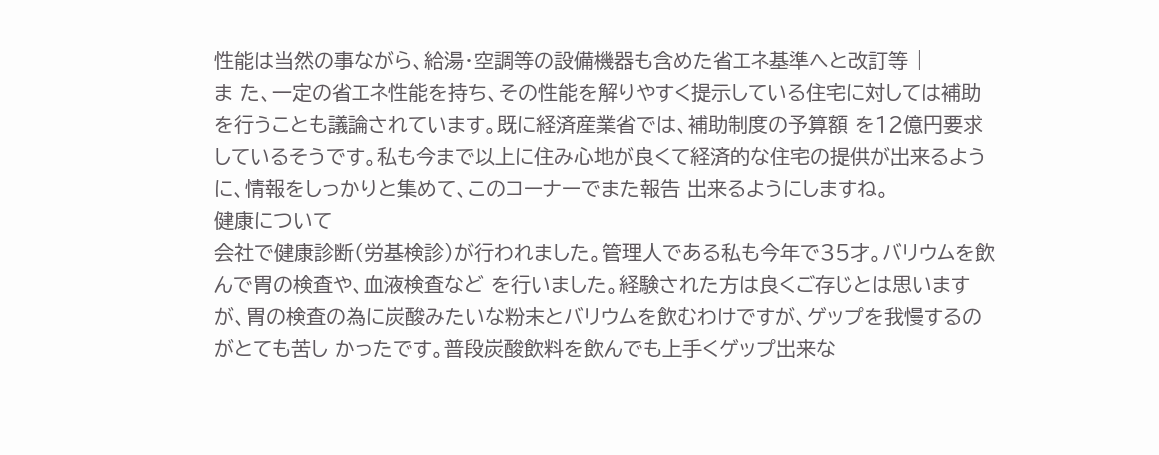性能は当然の事ながら、給湯・空調等の設備機器も含めた省エネ基準へと改訂等 |
ま た、一定の省エネ性能を持ち、その性能を解りやすく提示している住宅に対しては補助を行うことも議論されています。既に経済産業省では、補助制度の予算額 を12億円要求しているそうです。私も今まで以上に住み心地が良くて経済的な住宅の提供が出来るように、情報をしっかりと集めて、このコーナーでまた報告 出来るようにしますね。
健康について
会社で健康診断(労基検診)が行われました。管理人である私も今年で35才。バリウムを飲んで胃の検査や、血液検査など を行いました。経験された方は良くご存じとは思いますが、胃の検査の為に炭酸みたいな粉末とバリウムを飲むわけですが、ゲップを我慢するのがとても苦し かったです。普段炭酸飲料を飲んでも上手くゲップ出来な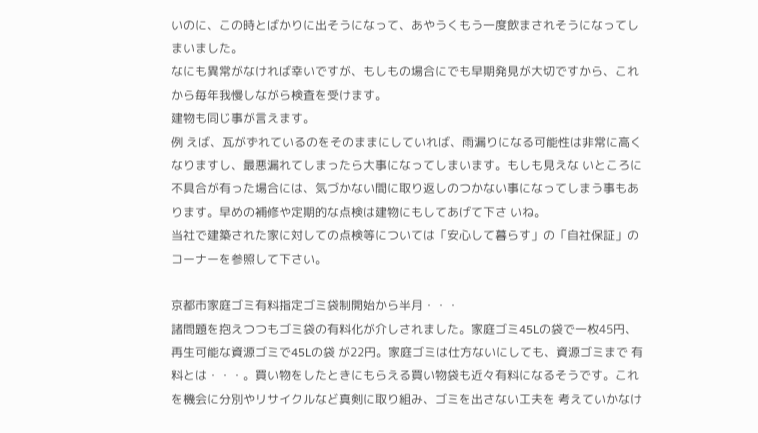いのに、この時とばかりに出そうになって、あやうくもう一度飲まされそうになってしまいました。
なにも異常がなければ幸いですが、もしもの場合にでも早期発見が大切ですから、これから毎年我慢しながら検査を受けます。
建物も同じ事が言えます。
例 えば、瓦がずれているのをそのままにしていれば、雨漏りになる可能性は非常に高くなりますし、最悪漏れてしまったら大事になってしまいます。もしも見えな いところに不具合が有った場合には、気づかない間に取り返しのつかない事になってしまう事もあります。早めの補修や定期的な点検は建物にもしてあげて下さ いね。
当社で建築された家に対しての点検等については「安心して暮らす」の「自社保証」のコーナーを参照して下さい。

京都市家庭ゴミ有料指定ゴミ袋制開始から半月・・・
諸問題を抱えつつもゴミ袋の有料化が介しされました。家庭ゴミ45Lの袋で一枚45円、再生可能な資源ゴミで45Lの袋 が22円。家庭ゴミは仕方ないにしても、資源ゴミまで 有料とは・・・。買い物をしたときにもらえる買い物袋も近々有料になるそうです。これを機会に分別やリサイクルなど真剣に取り組み、ゴミを出さない工夫を 考えていかなけ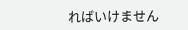ればいけません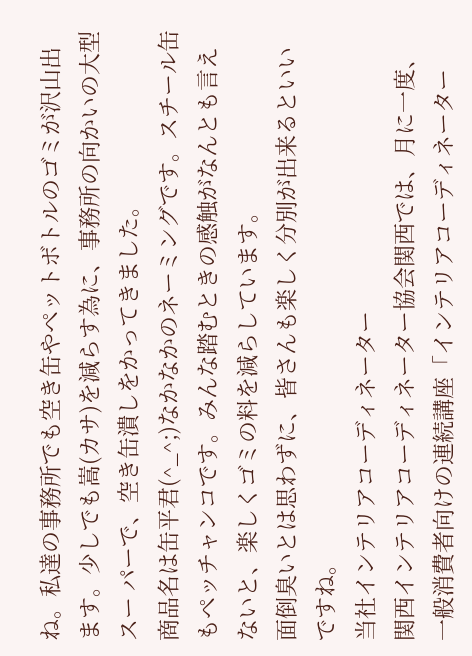ね。私達の事務所でも空き缶やペットボトルのゴミが沢山出ます。少しでも嵩(カサ)を減らす為に、事務所の向かいの大型スー パーで、空き缶潰しをかってきました。
商品名は缶平君(^_^;)なかなかのネーミングです。スチール缶もペッチャンコです。みんな踏むときの感触がなんとも言えないと、楽しくゴミの料を減らしています。
面倒臭いとは思わずに、皆さんも楽しく分別が出来るといいですね。
当社インテリアコーディネーター
関西インテリアコーディネーター協会関西では、月に一度、一般消費者向けの連続講座「インテリアコーディネーター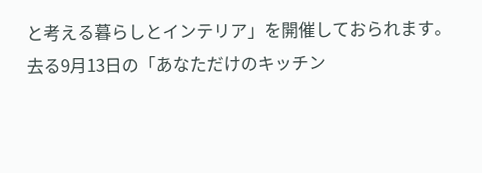と考える暮らしとインテリア」を開催しておられます。
去る9月13日の「あなただけのキッチン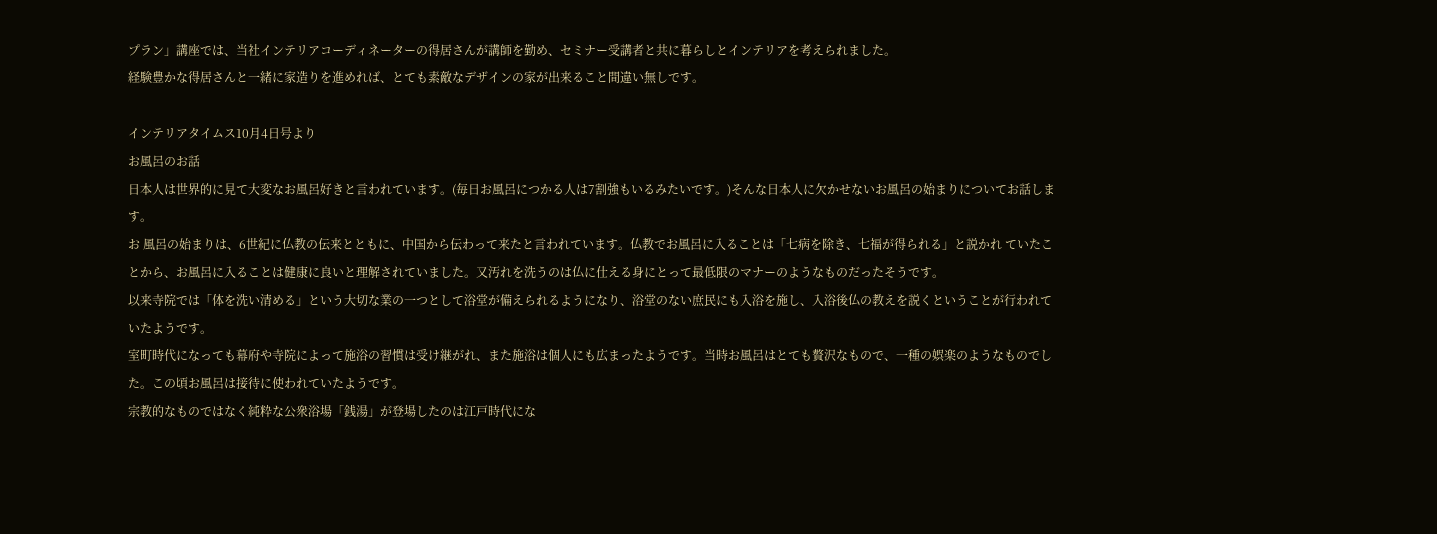プラン」講座では、当社インテリアコーディネーターの得居さんが講師を勤め、セミナー受講者と共に暮らしとインテリアを考えられました。
経験豊かな得居さんと一緒に家造りを進めれば、とても素敵なデザインの家が出来ること間違い無しです。

インテリアタイムス10月4日号より
お風呂のお話
日本人は世界的に見て大変なお風呂好きと言われています。(毎日お風呂につかる人は7割強もいるみたいです。)そんな日本人に欠かせないお風呂の始まりについてお話します。
お 風呂の始まりは、6世紀に仏教の伝来とともに、中国から伝わって来たと言われています。仏教でお風呂に入ることは「七病を除き、七福が得られる」と説かれ ていたことから、お風呂に入ることは健康に良いと理解されていました。又汚れを洗うのは仏に仕える身にとって最低限のマナーのようなものだったそうです。
以来寺院では「体を洗い清める」という大切な業の一つとして浴堂が備えられるようになり、浴堂のない庶民にも入浴を施し、入浴後仏の教えを説くということが行われていたようです。
室町時代になっても幕府や寺院によって施浴の習慣は受け継がれ、また施浴は個人にも広まったようです。当時お風呂はとても贅沢なもので、一種の娯楽のようなものでした。この頃お風呂は接待に使われていたようです。
宗教的なものではなく純粋な公衆浴場「銭湯」が登場したのは江戸時代にな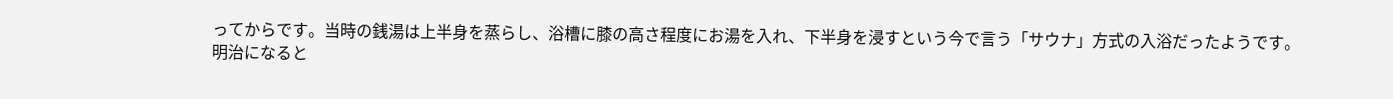ってからです。当時の銭湯は上半身を蒸らし、浴槽に膝の高さ程度にお湯を入れ、下半身を浸すという今で言う「サウナ」方式の入浴だったようです。
明治になると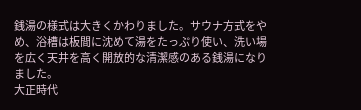銭湯の様式は大きくかわりました。サウナ方式をやめ、浴槽は板間に沈めて湯をたっぷり使い、洗い場を広く天井を高く開放的な清潔感のある銭湯になりました。
大正時代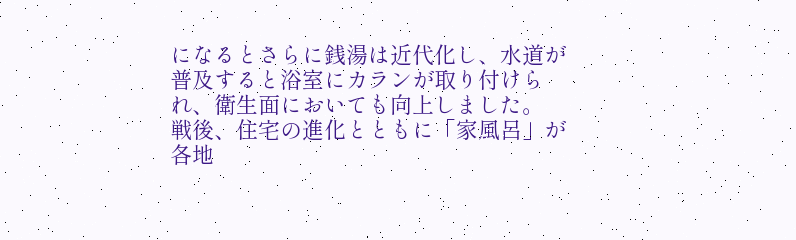になるとさらに銭湯は近代化し、水道が普及すると浴室にカランが取り付けられ、衛生面においても向上しました。
戦後、住宅の進化とともに「家風呂」が各地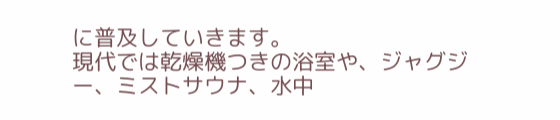に普及していきます。
現代では乾燥機つきの浴室や、ジャグジー、ミストサウナ、水中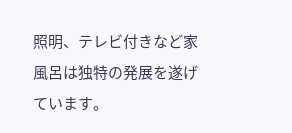照明、テレビ付きなど家風呂は独特の発展を遂げています。